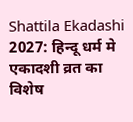Shattila Ekadashi 2027: हिन्दू धर्म मे एकादशी व्रत का विशेष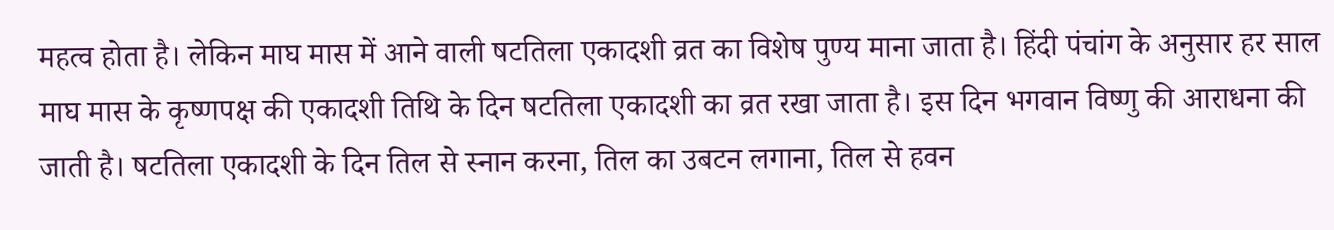महत्व होता है। लेकिन माघ मास में आने वाली षटतिला एकादशी व्रत का विशेष पुण्य माना जाता है। हिंदी पंचांग के अनुसार हर साल माघ मास के कृष्णपक्ष की एकादशी तिथि के दिन षटतिला एकादशी का व्रत रखा जाता है। इस दिन भगवान विष्णु की आराधना की जाती है। षटतिला एकादशी के दिन तिल से स्नान करना, तिल का उबटन लगाना, तिल से हवन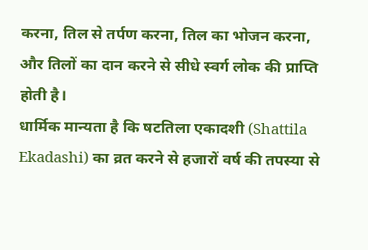करना, तिल से तर्पण करना, तिल का भोजन करना, और तिलों का दान करने से सीधे स्वर्ग लोक की प्राप्ति होती है।
धार्मिक मान्यता है कि षटतिला एकादशी (Shattila Ekadashi) का व्रत करने से हजारों वर्ष की तपस्या से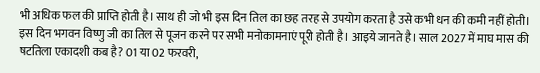भी अधिक फल की प्राप्ति होती है। साथ ही जो भी इस दिन तिल का छह तरह से उपयोग करता है उसे कभी धन की कमी नहीं होती। इस दिन भगवन विष्णु जी का तिल से पूजन करने पर सभी मनोकामनाएं पूरी होती है। आइये जानते है। साल 2027 में माघ मास की षटतिला एकादशी कब है? 01 या 02 फरवरी,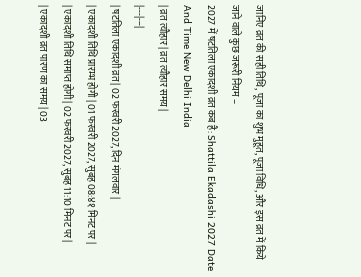जानिए व्रत की सही तिथि, पूजा का शुभ मुहूत, पूजा विधि, और इस व्रत में किये जाने वाले कुछ जरूरी नियम –
2027 में षटतिला एकादशी व्रत कब है: Shattila Ekadashi 2027 Date And Time New Delhi India
| व्रत त्यौहार | व्रत त्यौहार समय |
|---|---|
| षटतिला एकादशी व्रत | 02 फरवरी 2027, दिन मंगलवार |
| एकादशी तिथि प्रारम्भ होगी | 01 फरवरी 2027, सुबह 08:४१ मिनट पर |
| एकादशी तिथि समाप्त होगी | 02 फरवरी 2027, सुबह 11:10 मिनट पर |
| एकादशी व्रत पारण का समय | 03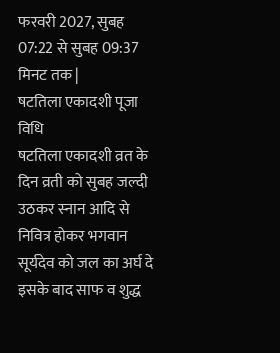फरवरी 2027, सुबह 07:22 से सुबह 09:37 मिनट तक |
षटतिला एकादशी पूजा विधि
षटतिला एकादशी व्रत के दिन व्रती को सुबह जल्दी उठकर स्नान आदि से निवित्र होकर भगवान सूर्यदेव को जल का अर्घ दे इसके बाद साफ व शुद्ध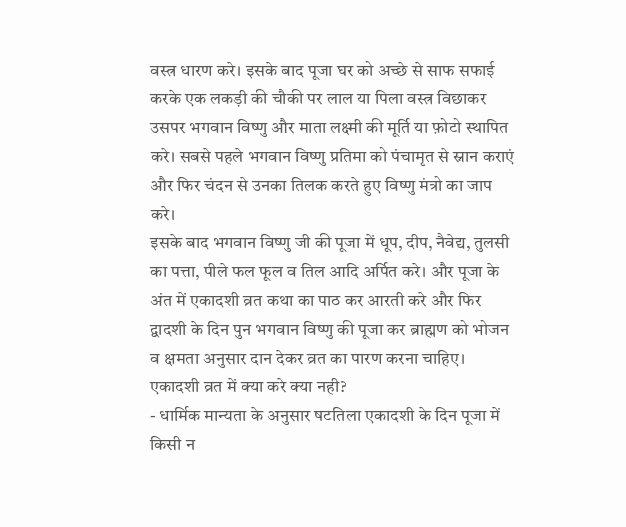वस्त्र धारण करे। इसके बाद पूजा घर को अच्छे से साफ सफाई करके एक लकड़ी की चौकी पर लाल या पिला वस्त्र विछाकर उसपर भगवान विष्णु और माता लक्ष्मी की मूर्ति या फ़ोटो स्थापित करे। सबसे पहले भगवान विष्णु प्रतिमा को पंचामृत से स्नान कराएं और फिर चंदन से उनका तिलक करते हुए विष्णु मंत्रो का जाप करे।
इसके बाद भगवान विष्णु जी की पूजा में धूप, दीप, नैवेद्य, तुलसी का पत्ता, पीले फल फूल व तिल आदि अर्पित करे। और पूजा के अंत में एकादशी व्रत कथा का पाठ कर आरती करे और फिर द्वादशी के दिन पुन भगवान विष्णु की पूजा कर ब्राह्मण को भोजन व क्षमता अनुसार दान देकर व्रत का पारण करना चाहिए।
एकादशी व्रत में क्या करे क्या नही?
- धार्मिक मान्यता के अनुसार षटतिला एकादशी के दिन पूजा में किसी न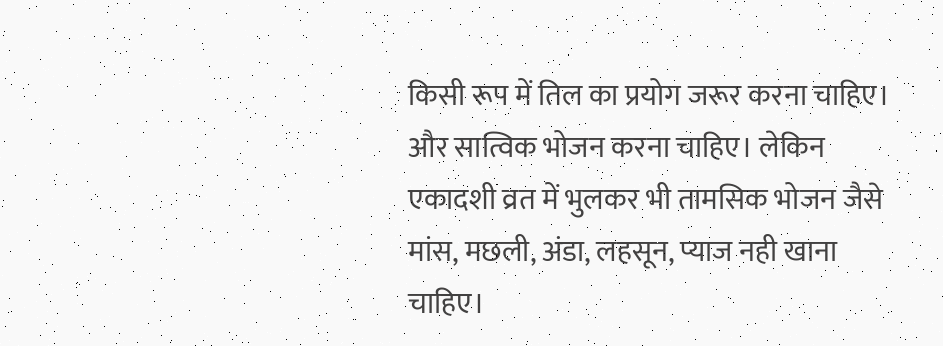किसी रूप में तिल का प्रयोग जरूर करना चाहिए। और सात्विक भोजन करना चाहिए। लेकिन एकादशी व्रत में भुलकर भी तामसिक भोजन जैसे मांस, मछली, अंडा, लहसून, प्याज नही खाना चाहिए।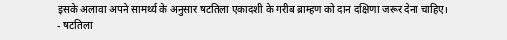इसके अलावा अपने सामर्थ्य के अनुसार षटतिला एकादशी के गरीब ब्राम्हण को दान दक्षिणा जरूर देना चाहिए।
- षटतिला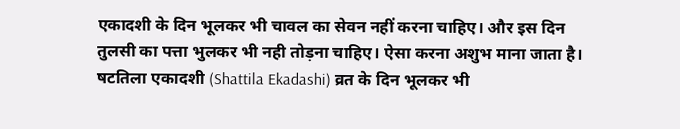एकादशी के दिन भूलकर भी चावल का सेवन नहीं करना चाहिए। और इस दिन तुलसी का पत्ता भुलकर भी नही तोड़ना चाहिए। ऐसा करना अशुभ माना जाता है। षटतिला एकादशी (Shattila Ekadashi) व्रत के दिन भूलकर भी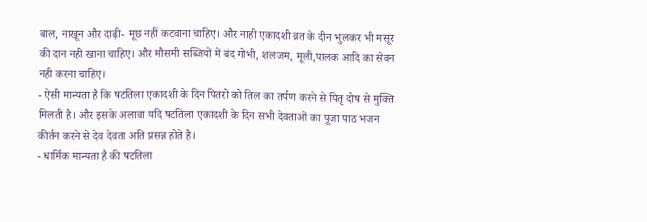बाल, नाखून और दाढ़ी- मूछ नहीं कटवाना चाहिए। और नाही एकादशी व्रत के दीन भुलकर भी मसूर की दान नही खाना चाहिए। और मौसमी सब्जियों में बंद गोभी, शलजम, मूली,पालक आदि का सेवन नही करना चाहिए।
- ऐसी मान्यता है कि षटतिला एकादशी के दिन पितरो को तिल का तर्पण करने से पितृ दोष से मुक्ति मिलती है। और इसके अलावा यदि षटतिला एकादशी के दिन सभी देवताओं का पूजा पाठ भजन कीर्तन करने से देव देवता अति प्रसन्न होते है।
- धार्मिक मान्यता है की षटतिला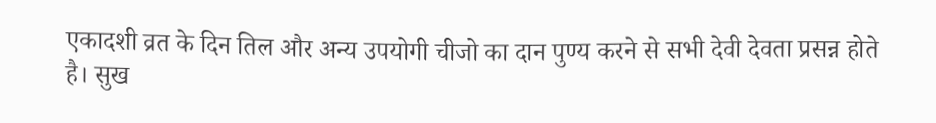एकादशी व्रत के दिन तिल और अन्य उपयोगी चीजो का दान पुण्य करने से सभी देवी देवता प्रसन्न होते है। सुख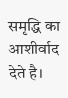समृद्धि का आशीर्वाद देते है।